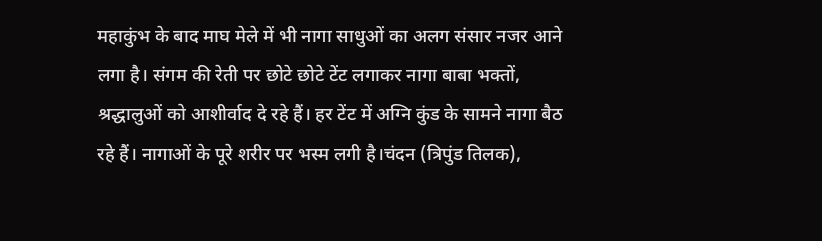महाकुंभ के बाद माघ मेले में भी नागा साधुओं का अलग संसार नजर आने लगा है। संगम की रेती पर छोटे छोटे टेंट लगाकर नागा बाबा भक्तों, श्रद्धालुओं को आशीर्वाद दे रहे हैं। हर टेंट में अग्नि कुंड के सामने नागा बैठ रहे हैं। नागाओं के पूरे शरीर पर भस्म लगी है।चंदन (त्रिपुंड तिलक),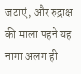जटाएं, और रुद्राक्ष की माला पहने यह नागा अलग ही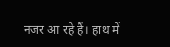नजर आ रहे हैं। हाथ में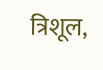त्रिशूल,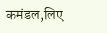कमंडल,लिए